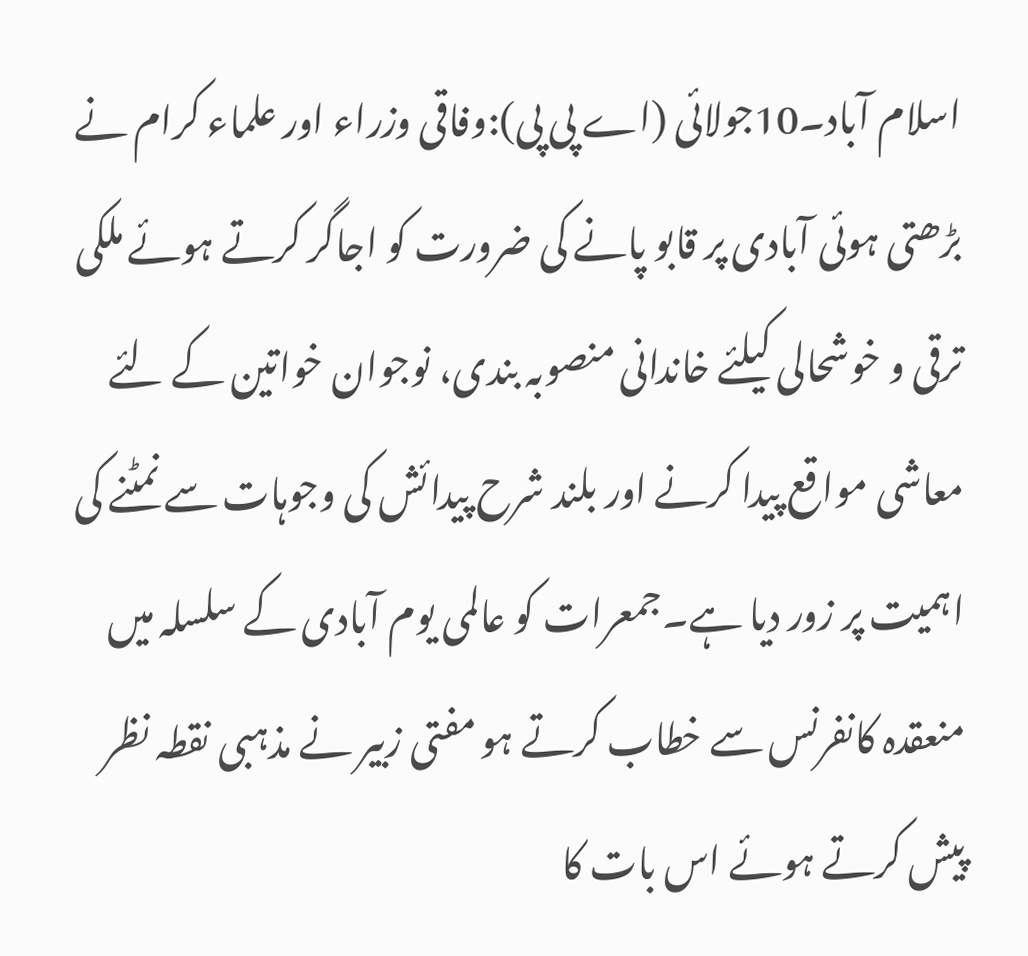اسلام آباد۔10جولائی (اے پی پی):وفاقی وزراء اور علماء کرام نے بڑھتی ہوئی آبادی پر قابو پانے کی ضرورت کو اجاگر کرتے ہوئے ملکی ترقی و خوشحالی کیلئے خاندانی منصوبہ بندی، نوجوان خواتین کے لئے معاشی مواقع پیدا کرنے اور بلند شرح پیدائش کی وجوہات سے نمٹنے کی اہمیت پر زور دیا ہے۔جمعرات کو عالمی یوم آبادی کے سلسلہ میں منعقدہ کانفرنس سے خطاب کرتے ہو مفتی زبیر نے مذہبی نقطہ نظر پیش کرتے ہوئے اس بات کا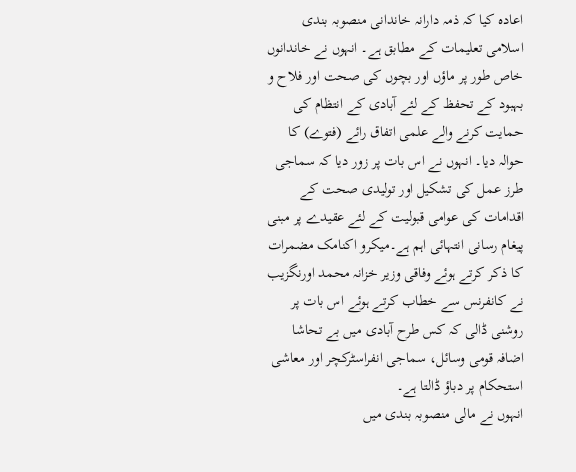اعادہ کیا کہ ذمہ دارانہ خاندانی منصوبہ بندی اسلامی تعلیمات کے مطابق ہے۔ انہوں نے خاندانوں خاص طور پر ماؤں اور بچوں کی صحت اور فلاح و بہبود کے تحفظ کے لئے آبادی کے انتظام کی حمایت کرنے والے علمی اتفاق رائے (فتوے) کا حوالہ دیا۔ انہوں نے اس بات پر زور دیا کہ سماجی طرز عمل کی تشکیل اور تولیدی صحت کے اقدامات کی عوامی قبولیت کے لئے عقیدے پر مبنی پیغام رسانی انتہائی اہم ہے۔میکرو اکنامک مضمرات کا ذکر کرتے ہوئے وفاقی وزیر خزانہ محمد اورنگزیب نے کانفرنس سے خطاب کرتے ہوئے اس بات پر روشنی ڈالی کہ کس طرح آبادی میں بے تحاشا اضافہ قومی وسائل، سماجی انفراسٹرکچر اور معاشی استحکام پر دباؤ ڈالتا ہے۔
انہوں نے مالی منصوبہ بندی میں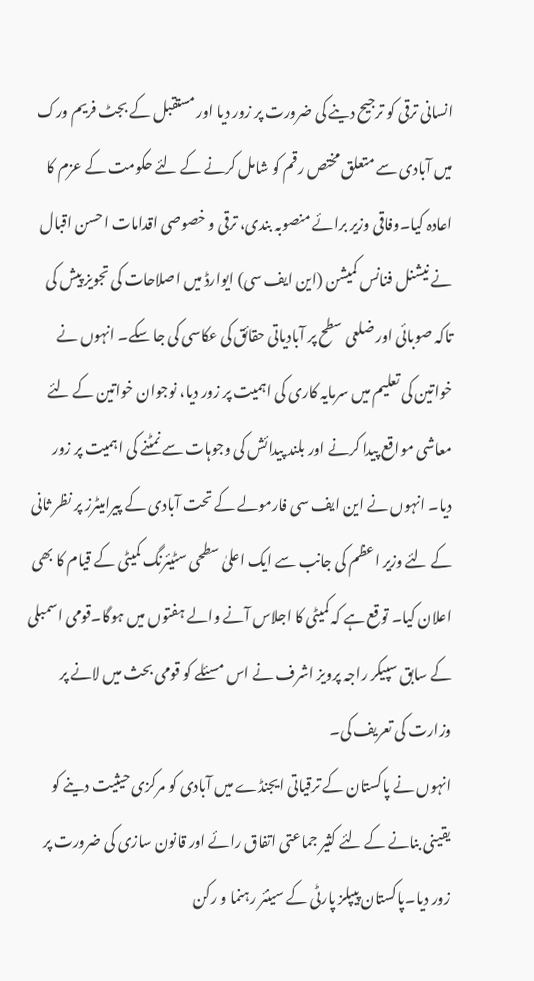انسانی ترقی کو ترجیح دینے کی ضرورت پر زور دیا اور مستقبل کے بجٹ فریم ورک میں آبادی سے متعلق مختص رقم کو شامل کرنے کے لئے حکومت کے عزم کا اعادہ کیا۔وفاقی وزیر برائے منصوبہ بندی، ترقی و خصوصی اقدامات احسن اقبال نے نیشنل فنانس کمیشن (این ایف سی) ایوارڈ میں اصلاحات کی تجویز پیش کی تاکہ صوبائی اور ضلعی سطح پر آبادیاتی حقائق کی عکاسی کی جا سکے۔ انہوں نے خواتین کی تعلیم میں سرمایہ کاری کی اہمیت پر زور دیا، نوجوان خواتین کے لئے معاشی مواقع پیدا کرنے اور بلند پیدائش کی وجوہات سے نمٹنے کی اہمیت پر زور دیا۔ انہوں نے این ایف سی فارمولے کے تحت آبادی کے پیرامیٹرز پر نظر ثانی کے لئے وزیر اعظم کی جانب سے ایک اعلیٰ سطحی سٹیئرنگ کمیٹی کے قیام کا بھی اعلان کیا۔ توقع ہے کہ کمیٹی کا اجلاس آنے والے ہفتوں میں ہوگا۔قومی اسمبلی کے سابق سپیکر راجہ پرویز اشرف نے اس مسئلے کو قومی بحث میں لانے پر وزارت کی تعریف کی۔
انہوں نے پاکستان کے ترقیاتی ایجنڈے میں آبادی کو مرکزی حیثیت دینے کو یقینی بنانے کے لئے کثیر جماعتی اتفاق رائے اور قانون سازی کی ضرورت پر زور دیا۔پاکستان پیپلز پارٹی کے سینئر رہنما و رکن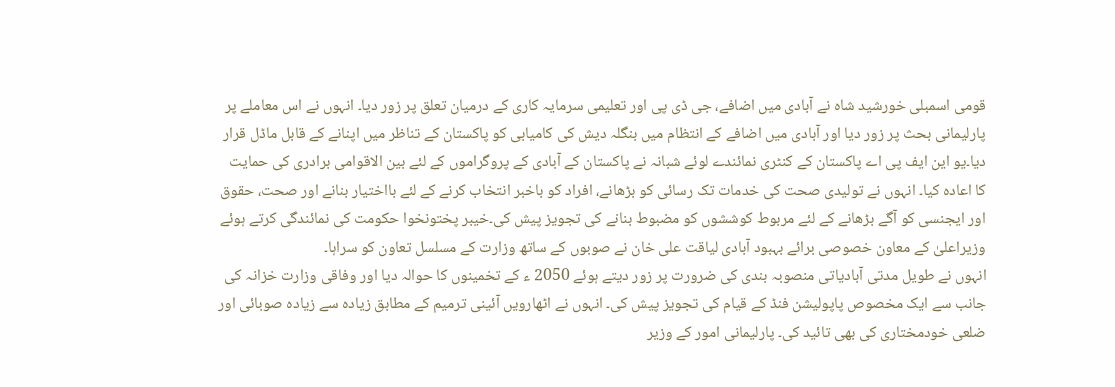قومی اسمبلی خورشید شاہ نے آبادی میں اضافے، جی ڈی پی اور تعلیمی سرمایہ کاری کے درمیان تعلق پر زور دیا۔ انہوں نے اس معاملے پر پارلیمانی بحث پر زور دیا اور آبادی میں اضافے کے انتظام میں بنگلہ دیش کی کامیابی کو پاکستان کے تناظر میں اپنانے کے قابل ماڈل قرار دیا۔یو این ایف پی اے پاکستان کے کنٹری نمائندے لوئے شبانہ نے پاکستان کے آبادی کے پروگراموں کے لئے بین الاقوامی برادری کی حمایت کا اعادہ کیا۔ انہوں نے تولیدی صحت کی خدمات تک رسائی کو بڑھانے، افراد کو باخبر انتخاب کرنے کے لئے بااختیار بنانے اور صحت، حقوق اور ایجنسی کو آگے بڑھانے کے لئے مربوط کوششوں کو مضبوط بنانے کی تجویز پیش کی۔خیبر پختونخوا حکومت کی نمائندگی کرتے ہوئے وزیراعلیٰ کے معاون خصوصی برائے بہبود آبادی لیاقت علی خان نے صوبوں کے ساتھ وزارت کے مسلسل تعاون کو سراہا۔
انہوں نے طویل مدتی آبادیاتی منصوبہ بندی کی ضرورت پر زور دیتے ہوئے 2050 ء کے تخمینوں کا حوالہ دیا اور وفاقی وزارت خزانہ کی جانب سے ایک مخصوص پاپولیشن فنڈ کے قیام کی تجویز پیش کی۔ انہوں نے اٹھارویں آئینی ترمیم کے مطابق زیادہ سے زیادہ صوبائی اور ضلعی خودمختاری کی بھی تائید کی۔ پارلیمانی امور کے وزیر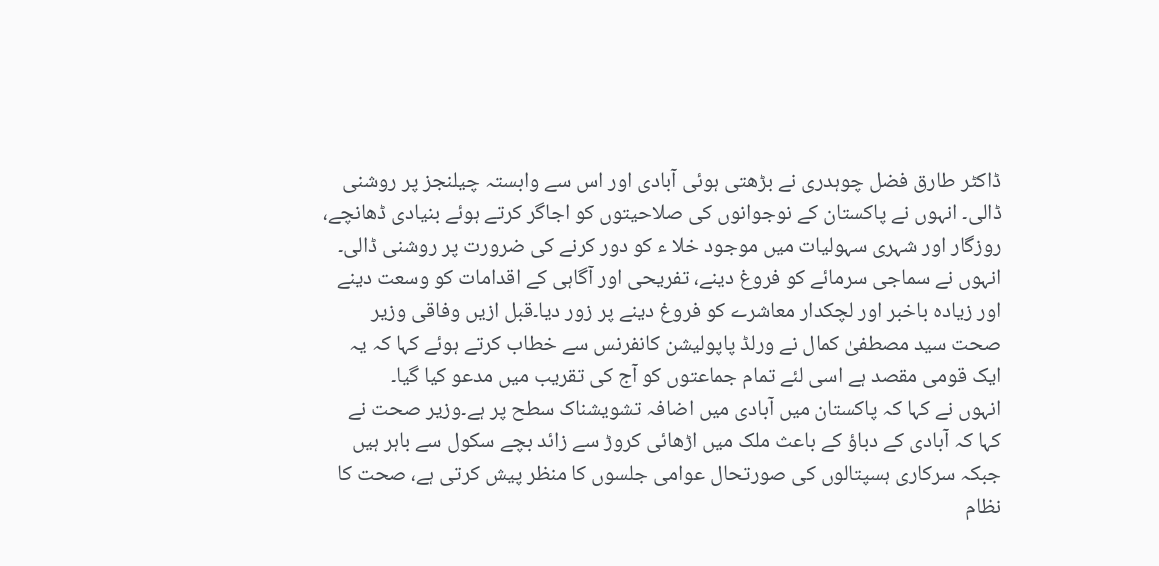ڈاکٹر طارق فضل چوہدری نے بڑھتی ہوئی آبادی اور اس سے وابستہ چیلنجز پر روشنی ڈالی۔ انہوں نے پاکستان کے نوجوانوں کی صلاحیتوں کو اجاگر کرتے ہوئے بنیادی ڈھانچے، روزگار اور شہری سہولیات میں موجود خلا ء کو دور کرنے کی ضرورت پر روشنی ڈالی۔ انہوں نے سماجی سرمائے کو فروغ دینے، تفریحی اور آگاہی کے اقدامات کو وسعت دینے اور زیادہ باخبر اور لچکدار معاشرے کو فروغ دینے پر زور دیا۔قبل ازیں وفاقی وزیر صحت سید مصطفیٰ کمال نے ورلڈ پاپولیشن کانفرنس سے خطاب کرتے ہوئے کہا کہ یہ ایک قومی مقصد ہے اسی لئے تمام جماعتوں کو آج کی تقریب میں مدعو کیا گیا۔
انہوں نے کہا کہ پاکستان میں آبادی میں اضافہ تشویشناک سطح پر ہے۔وزیر صحت نے کہا کہ آبادی کے دباؤ کے باعث ملک میں اڑھائی کروڑ سے زائد بچے سکول سے باہر ہیں جبکہ سرکاری ہسپتالوں کی صورتحال عوامی جلسوں کا منظر پیش کرتی ہے، صحت کا نظام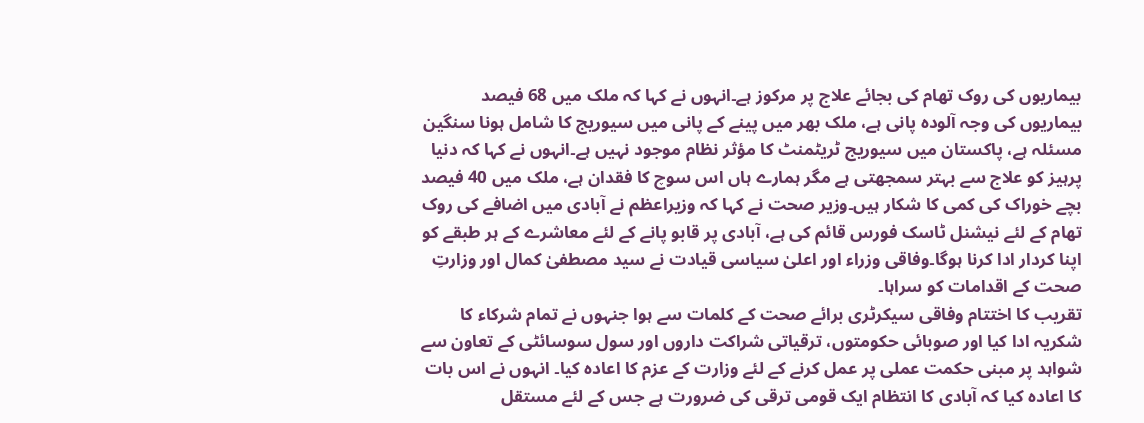بیماریوں کی روک تھام کی بجائے علاج پر مرکوز ہے۔انہوں نے کہا کہ ملک میں 68 فیصد بیماریوں کی وجہ آلودہ پانی ہے، ملک بھر میں پینے کے پانی میں سیوریج کا شامل ہونا سنگین مسئلہ ہے، پاکستان میں سیوریج ٹریٹمنٹ کا مؤثر نظام موجود نہیں ہے۔انہوں نے کہا کہ دنیا پرہیز کو علاج سے بہتر سمجھتی ہے مگر ہمارے ہاں اس سوچ کا فقدان ہے، ملک میں 40 فیصد بچے خوراک کی کمی کا شکار ہیں۔وزیر صحت نے کہا کہ وزیراعظم نے آبادی میں اضافے کی روک تھام کے لئے نیشنل ٹاسک فورس قائم کی ہے، آبادی پر قابو پانے کے لئے معاشرے کے ہر طبقے کو اپنا کردار ادا کرنا ہوگا۔وفاقی وزراء اور اعلیٰ سیاسی قیادت نے سید مصطفیٰ کمال اور وزارتِ صحت کے اقدامات کو سراہا۔
تقریب کا اختتام وفاقی سیکرٹری برائے صحت کے کلمات سے ہوا جنہوں نے تمام شرکاء کا شکریہ ادا کیا اور صوبائی حکومتوں، ترقیاتی شراکت داروں اور سول سوسائٹی کے تعاون سے شواہد پر مبنی حکمت عملی پر عمل کرنے کے لئے وزارت کے عزم کا اعادہ کیا۔ انہوں نے اس بات کا اعادہ کیا کہ آبادی کا انتظام ایک قومی ترقی کی ضرورت ہے جس کے لئے مستقل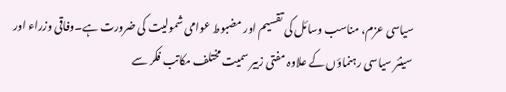سیاسی عزم، مناسب وسائل کی تقسیم اور مضبوط عوامی شمولیت کی ضرورت ہے۔وفاقی وزراء اور سینئر سیاسی رہنماؤں کے علاوہ مفتی زبیر سمیت مختلف مکاتب فکر سے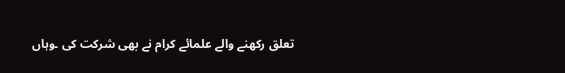تعلق رکھنے والے علمائے کرام نے بھی شرکت کی ۔وہاں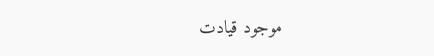موجود قیادت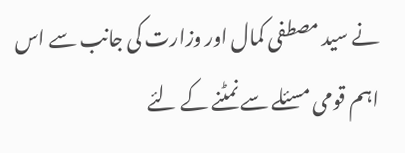نے سید مصطفی کمال اور وزارت کی جانب سے اس اہم قومی مسئلے سے نمٹنے کے لئے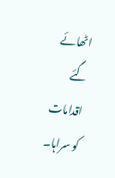اٹھائے گئے اقدامات کو سراہا۔